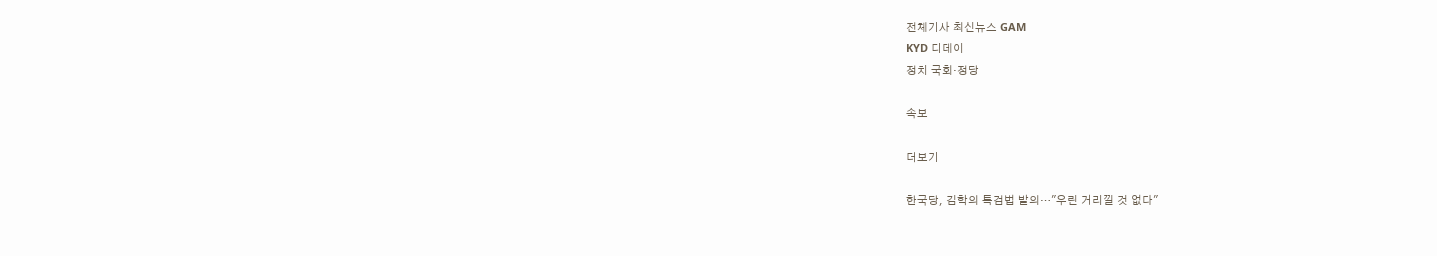전체기사 최신뉴스 GAM
KYD 디데이
정치 국회·정당

속보

더보기

한국당, 김학의 특검법 발의…"우린 거리낄 것 없다"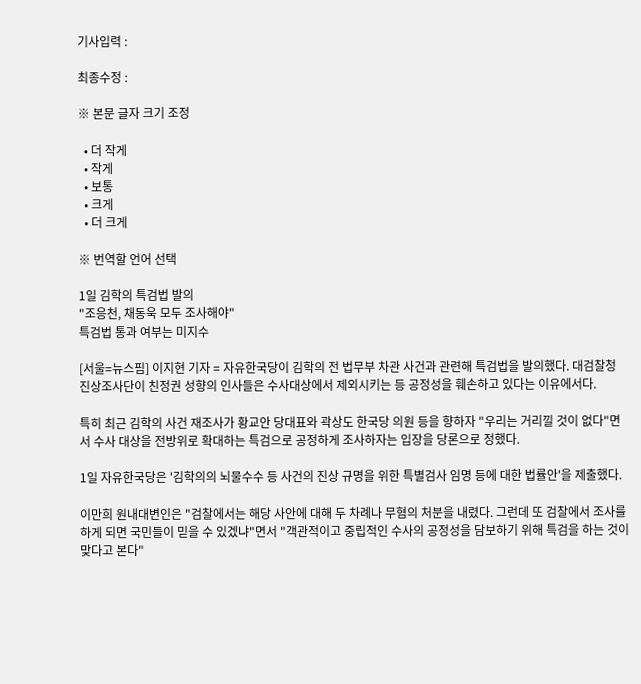기사입력 :

최종수정 :

※ 본문 글자 크기 조정

  • 더 작게
  • 작게
  • 보통
  • 크게
  • 더 크게

※ 번역할 언어 선택

1일 김학의 특검법 발의
"조응천, 채동욱 모두 조사해야"
특검법 통과 여부는 미지수

[서울=뉴스핌] 이지현 기자 = 자유한국당이 김학의 전 법무부 차관 사건과 관련해 특검법을 발의했다. 대검찰청 진상조사단이 친정권 성향의 인사들은 수사대상에서 제외시키는 등 공정성을 훼손하고 있다는 이유에서다.

특히 최근 김학의 사건 재조사가 황교안 당대표와 곽상도 한국당 의원 등을 향하자 "우리는 거리낄 것이 없다"면서 수사 대상을 전방위로 확대하는 특검으로 공정하게 조사하자는 입장을 당론으로 정했다.

1일 자유한국당은 '김학의의 뇌물수수 등 사건의 진상 규명을 위한 특별검사 임명 등에 대한 법률안'을 제출했다.

이만희 원내대변인은 "검찰에서는 해당 사안에 대해 두 차례나 무혐의 처분을 내렸다. 그런데 또 검찰에서 조사를 하게 되면 국민들이 믿을 수 있겠냐"면서 "객관적이고 중립적인 수사의 공정성을 담보하기 위해 특검을 하는 것이 맞다고 본다"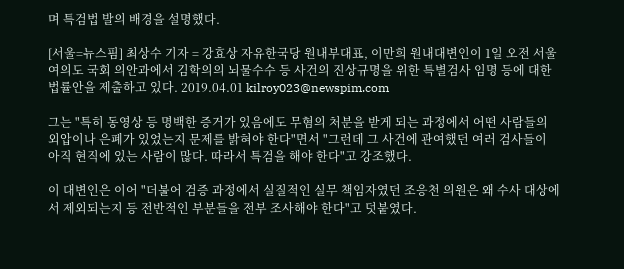며 특검법 발의 배경을 설명했다.

[서울=뉴스핌] 최상수 기자 = 강효상 자유한국당 원내부대표, 이만희 원내대변인이 1일 오전 서울 여의도 국회 의안과에서 김학의의 뇌물수수 등 사건의 진상규명을 위한 특별검사 임명 등에 대한 법률안을 제출하고 있다. 2019.04.01 kilroy023@newspim.com

그는 "특히 동영상 등 명백한 증거가 있음에도 무혐의 처분을 받게 되는 과정에서 어떤 사람들의 외압이나 은폐가 있었는지 문제를 밝혀야 한다"면서 "그런데 그 사건에 관여했던 여러 검사들이 아직 현직에 있는 사람이 많다. 따라서 특검을 해야 한다"고 강조했다.

이 대변인은 이어 "더불어 검증 과정에서 실질적인 실무 책임자였던 조응천 의원은 왜 수사 대상에서 제외되는지 등 전반적인 부분들을 전부 조사해야 한다"고 덧붙였다.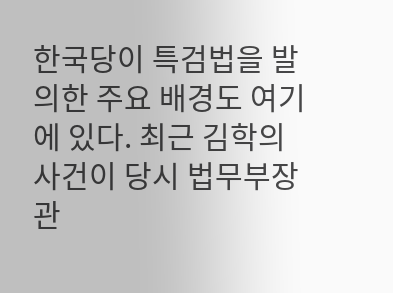한국당이 특검법을 발의한 주요 배경도 여기에 있다. 최근 김학의 사건이 당시 법무부장관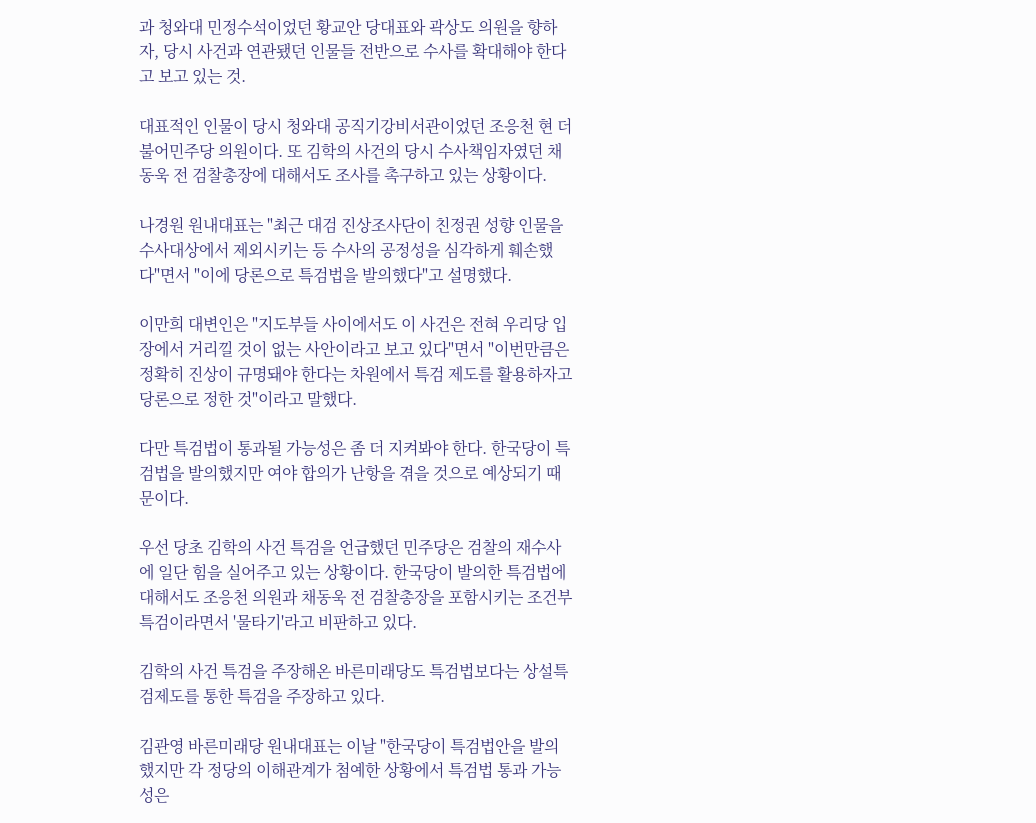과 청와대 민정수석이었던 황교안 당대표와 곽상도 의원을 향하자, 당시 사건과 연관됐던 인물들 전반으로 수사를 확대해야 한다고 보고 있는 것.

대표적인 인물이 당시 청와대 공직기강비서관이었던 조응천 현 더불어민주당 의원이다. 또 김학의 사건의 당시 수사책임자였던 채동욱 전 검찰총장에 대해서도 조사를 촉구하고 있는 상황이다.

나경원 원내대표는 "최근 대검 진상조사단이 친정권 성향 인물을 수사대상에서 제외시키는 등 수사의 공정성을 심각하게 훼손했다"면서 "이에 당론으로 특검법을 발의했다"고 설명했다.

이만희 대변인은 "지도부들 사이에서도 이 사건은 전혀 우리당 입장에서 거리낄 것이 없는 사안이라고 보고 있다"면서 "이번만큼은 정확히 진상이 규명돼야 한다는 차원에서 특검 제도를 활용하자고 당론으로 정한 것"이라고 말했다.

다만 특검법이 통과될 가능성은 좀 더 지켜봐야 한다. 한국당이 특검법을 발의했지만 여야 합의가 난항을 겪을 것으로 예상되기 때문이다.

우선 당초 김학의 사건 특검을 언급했던 민주당은 검찰의 재수사에 일단 힘을 실어주고 있는 상황이다. 한국당이 발의한 특검법에 대해서도 조응천 의원과 채동욱 전 검찰총장을 포함시키는 조건부 특검이라면서 '물타기'라고 비판하고 있다.

김학의 사건 특검을 주장해온 바른미래당도 특검법보다는 상설특검제도를 통한 특검을 주장하고 있다.

김관영 바른미래당 원내대표는 이날 "한국당이 특검법안을 발의했지만 각 정당의 이해관계가 첨예한 상황에서 특검법 통과 가능성은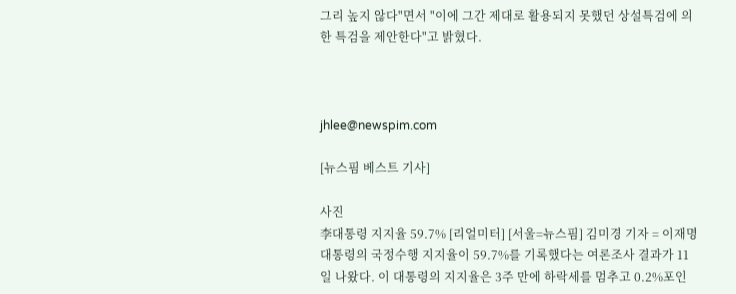그리 높지 않다"면서 "이에 그간 제대로 활용되지 못했던 상설특검에 의한 특검을 제안한다"고 밝혔다.



jhlee@newspim.com

[뉴스핌 베스트 기사]

사진
李대통령 지지율 59.7% [리얼미터] [서울=뉴스핌] 김미경 기자 = 이재명 대통령의 국정수행 지지율이 59.7%를 기록했다는 여론조사 결과가 11일 나왔다. 이 대통령의 지지율은 3주 만에 하락세를 멈추고 0.2%포인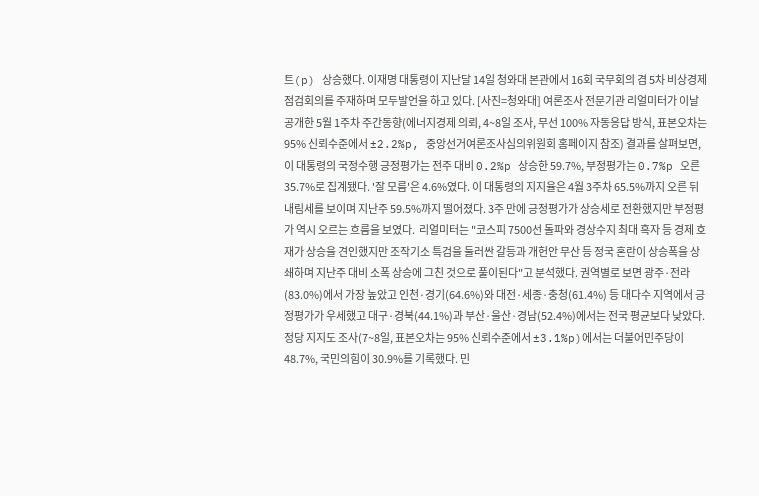트(p) 상승했다. 이재명 대통령이 지난달 14일 청와대 본관에서 16회 국무회의 겸 5차 비상경제점검회의를 주재하며 모두발언을 하고 있다. [사진=청와대] 여론조사 전문기관 리얼미터가 이날 공개한 5월 1주차 주간동향(에너지경제 의뢰, 4~8일 조사, 무선 100% 자동응답 방식, 표본오차는 95% 신뢰수준에서 ±2.2%p, 중앙선거여론조사심의위원회 홈페이지 참조) 결과를 살펴보면, 이 대통령의 국정수행 긍정평가는 전주 대비 0.2%p 상승한 59.7%, 부정평가는 0.7%p 오른 35.7%로 집계됐다. '잘 모름'은 4.6%였다. 이 대통령의 지지율은 4월 3주차 65.5%까지 오른 뒤 내림세를 보이며 지난주 59.5%까지 떨어졌다. 3주 만에 긍정평가가 상승세로 전환했지만 부정평가 역시 오르는 흐름을 보였다.  리얼미터는 "코스피 7500선 돌파와 경상수지 최대 흑자 등 경제 호재가 상승을 견인했지만 조작기소 특검을 둘러싼 갈등과 개헌안 무산 등 정국 혼란이 상승폭을 상쇄하며 지난주 대비 소폭 상승에 그친 것으로 풀이된다"고 분석했다. 권역별로 보면 광주·전라(83.0%)에서 가장 높았고 인천·경기(64.6%)와 대전·세종·충청(61.4%) 등 대다수 지역에서 긍정평가가 우세했고 대구·경북(44.1%)과 부산·울산·경남(52.4%)에서는 전국 평균보다 낮았다. 정당 지지도 조사(7~8일, 표본오차는 95% 신뢰수준에서 ±3.1%p)에서는 더불어민주당이 48.7%, 국민의힘이 30.9%를 기록했다. 민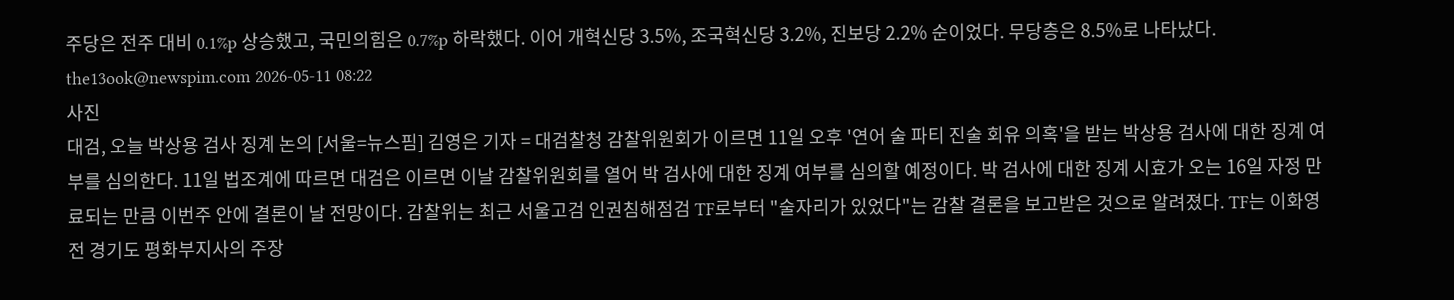주당은 전주 대비 0.1%p 상승했고, 국민의힘은 0.7%p 하락했다. 이어 개혁신당 3.5%, 조국혁신당 3.2%, 진보당 2.2% 순이었다. 무당층은 8.5%로 나타났다.  the13ook@newspim.com 2026-05-11 08:22
사진
대검, 오늘 박상용 검사 징계 논의 [서울=뉴스핌] 김영은 기자 = 대검찰청 감찰위원회가 이르면 11일 오후 '연어 술 파티 진술 회유 의혹'을 받는 박상용 검사에 대한 징계 여부를 심의한다. 11일 법조계에 따르면 대검은 이르면 이날 감찰위원회를 열어 박 검사에 대한 징계 여부를 심의할 예정이다. 박 검사에 대한 징계 시효가 오는 16일 자정 만료되는 만큼 이번주 안에 결론이 날 전망이다. 감찰위는 최근 서울고검 인권침해점검 TF로부터 "술자리가 있었다"는 감찰 결론을 보고받은 것으로 알려졌다. TF는 이화영 전 경기도 평화부지사의 주장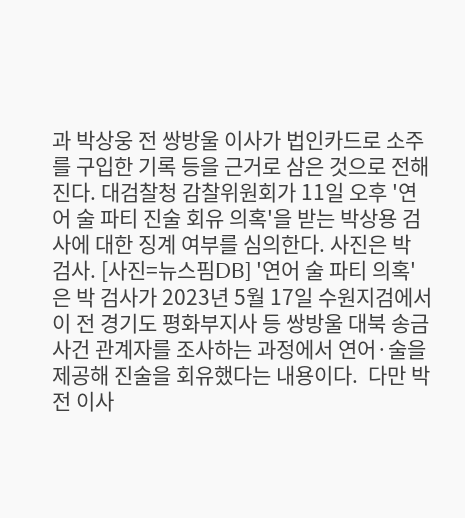과 박상웅 전 쌍방울 이사가 법인카드로 소주를 구입한 기록 등을 근거로 삼은 것으로 전해진다. 대검찰청 감찰위원회가 11일 오후 '연어 술 파티 진술 회유 의혹'을 받는 박상용 검사에 대한 징계 여부를 심의한다. 사진은 박 검사. [사진=뉴스핌DB] '연어 술 파티 의혹'은 박 검사가 2023년 5월 17일 수원지검에서 이 전 경기도 평화부지사 등 쌍방울 대북 송금 사건 관계자를 조사하는 과정에서 연어·술을 제공해 진술을 회유했다는 내용이다.  다만 박 전 이사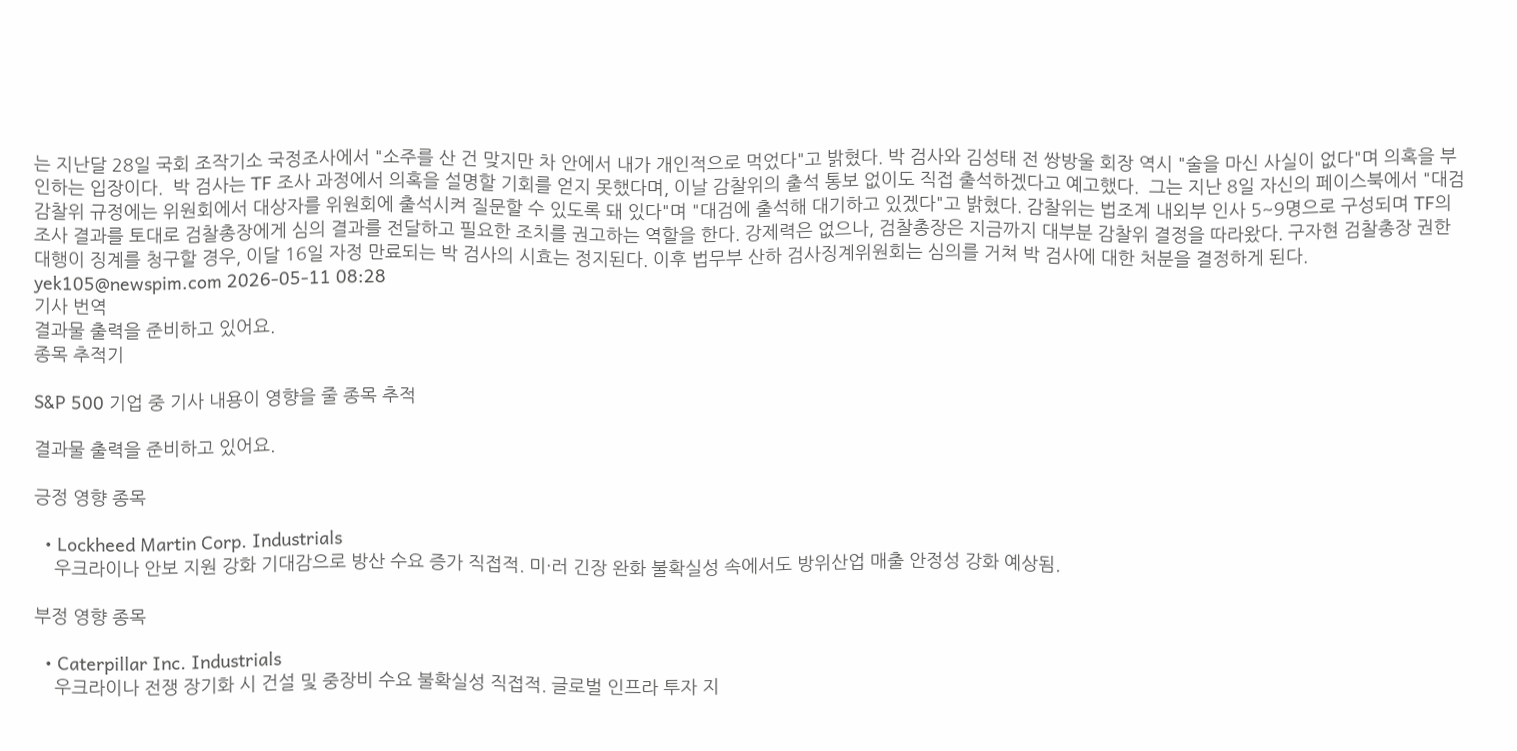는 지난달 28일 국회 조작기소 국정조사에서 "소주를 산 건 맞지만 차 안에서 내가 개인적으로 먹었다"고 밝혔다. 박 검사와 김성태 전 쌍방울 회장 역시 "술을 마신 사실이 없다"며 의혹을 부인하는 입장이다.  박 검사는 TF 조사 과정에서 의혹을 설명할 기회를 얻지 못했다며, 이날 감찰위의 출석 통보 없이도 직접 출석하겠다고 예고했다.  그는 지난 8일 자신의 페이스북에서 "대검 감찰위 규정에는 위원회에서 대상자를 위원회에 출석시켜 질문할 수 있도록 돼 있다"며 "대검에 출석해 대기하고 있겠다"고 밝혔다. 감찰위는 법조계 내외부 인사 5~9명으로 구성되며 TF의 조사 결과를 토대로 검찰총장에게 심의 결과를 전달하고 필요한 조치를 권고하는 역할을 한다. 강제력은 없으나, 검찰총장은 지금까지 대부분 감찰위 결정을 따라왔다. 구자현 검찰총장 권한대행이 징계를 청구할 경우, 이달 16일 자정 만료되는 박 검사의 시효는 정지된다. 이후 법무부 산하 검사징계위원회는 심의를 거쳐 박 검사에 대한 처분을 결정하게 된다.  yek105@newspim.com 2026-05-11 08:28
기사 번역
결과물 출력을 준비하고 있어요.
종목 추적기

S&P 500 기업 중 기사 내용이 영향을 줄 종목 추적

결과물 출력을 준비하고 있어요.

긍정 영향 종목

  • Lockheed Martin Corp. Industrials
    우크라이나 안보 지원 강화 기대감으로 방산 수요 증가 직접적. 미·러 긴장 완화 불확실성 속에서도 방위산업 매출 안정성 강화 예상됨.

부정 영향 종목

  • Caterpillar Inc. Industrials
    우크라이나 전쟁 장기화 시 건설 및 중장비 수요 불확실성 직접적. 글로벌 인프라 투자 지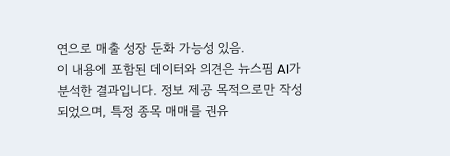연으로 매출 성장 둔화 가능성 있음.
이 내용에 포함된 데이터와 의견은 뉴스핌 AI가 분석한 결과입니다. 정보 제공 목적으로만 작성되었으며, 특정 종목 매매를 권유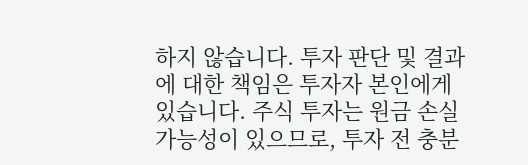하지 않습니다. 투자 판단 및 결과에 대한 책임은 투자자 본인에게 있습니다. 주식 투자는 원금 손실 가능성이 있으므로, 투자 전 충분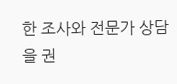한 조사와 전문가 상담을 권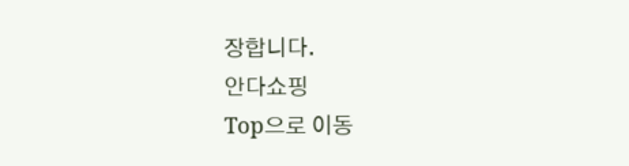장합니다.
안다쇼핑
Top으로 이동